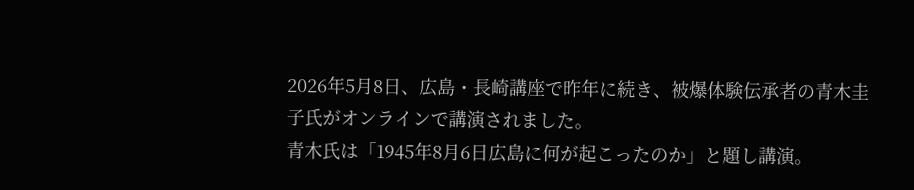2026年5月8日、広島・長崎講座で昨年に続き、被爆体験伝承者の青木圭子氏がオンラインで講演されました。
青木氏は「1945年8月6日広島に何が起こったのか」と題し講演。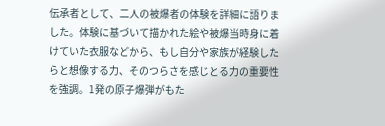伝承者として、二人の被爆者の体験を詳細に語りました。体験に基づいて描かれた絵や被爆当時身に着けていた衣服などから、もし自分や家族が経験したらと想像する力、そのつらさを感じとる力の重要性を強調。1発の原子爆弾がもた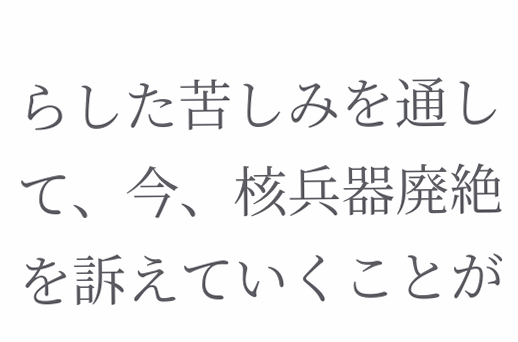らした苦しみを通して、今、核兵器廃絶を訴えていくことが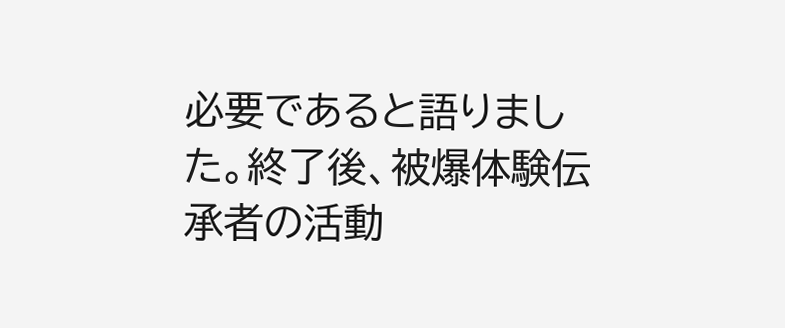必要であると語りました。終了後、被爆体験伝承者の活動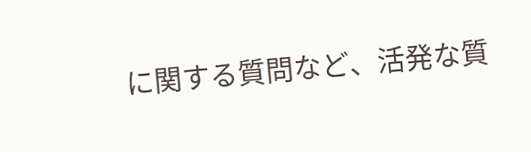に関する質問など、活発な質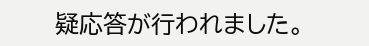疑応答が行われました。